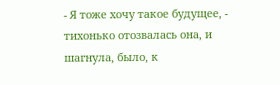- Я тоже хочу такое будущее, - тихонько отозвалась она, и шагнула, было, к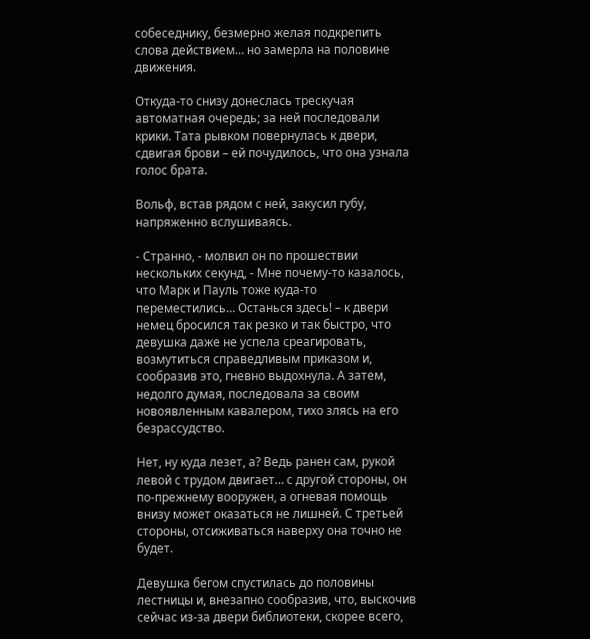собеседнику, безмерно желая подкрепить слова действием… но замерла на половине движения.

Откуда-то снизу донеслась трескучая автоматная очередь; за ней последовали крики. Тата рывком повернулась к двери, сдвигая брови – ей почудилось, что она узнала голос брата.

Вольф, встав рядом с ней, закусил губу, напряженно вслушиваясь.

- Странно, - молвил он по прошествии нескольких секунд, - Мне почему-то казалось, что Марк и Пауль тоже куда-то переместились… Останься здесь! – к двери немец бросился так резко и так быстро, что девушка даже не успела среагировать, возмутиться справедливым приказом и, сообразив это, гневно выдохнула. А затем, недолго думая, последовала за своим новоявленным кавалером, тихо злясь на его безрассудство.

Нет, ну куда лезет, а? Ведь ранен сам, рукой левой с трудом двигает… с другой стороны, он по-прежнему вооружен, а огневая помощь внизу может оказаться не лишней. С третьей стороны, отсиживаться наверху она точно не будет.

Девушка бегом спустилась до половины лестницы и, внезапно сообразив, что, выскочив сейчас из-за двери библиотеки, скорее всего,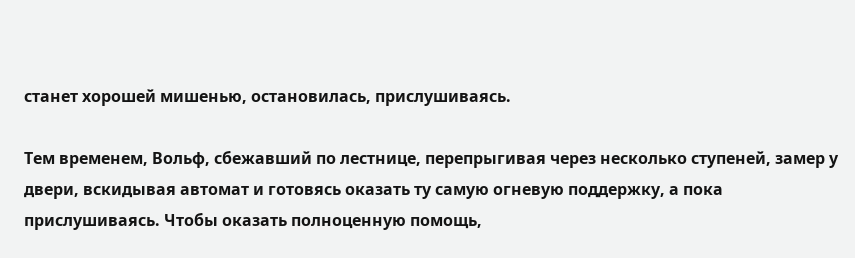станет хорошей мишенью, остановилась, прислушиваясь.

Тем временем, Вольф, сбежавший по лестнице, перепрыгивая через несколько ступеней, замер у двери, вскидывая автомат и готовясь оказать ту самую огневую поддержку, а пока прислушиваясь. Чтобы оказать полноценную помощь,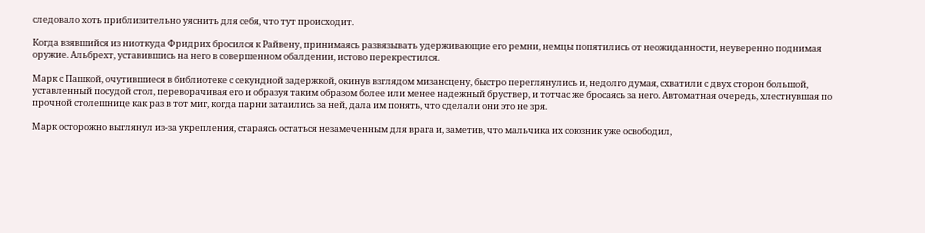следовало хоть приблизительно уяснить для себя, что тут происходит.

Когда взявшийся из ниоткуда Фридрих бросился к Райвену, принимаясь развязывать удерживающие его ремни, немцы попятились от неожиданности, неуверенно поднимая оружие. Альбрехт, уставившись на него в совершенном обалдении, истово перекрестился.

Марк с Пашкой, очутившиеся в библиотеке с секундной задержкой, окинув взглядом мизансцену, быстро переглянулись и, недолго думая, схватили с двух сторон большой, уставленный посудой стол, переворачивая его и образуя таким образом более или менее надежный бруствер, и тотчас же бросаясь за него. Автоматная очередь, хлестнувшая по прочной столешнице как раз в тот миг, когда парни затаились за ней, дала им понять, что сделали они это не зря.

Марк осторожно выглянул из-за укрепления, стараясь остаться незамеченным для врага и, заметив, что мальчика их союзник уже освободил,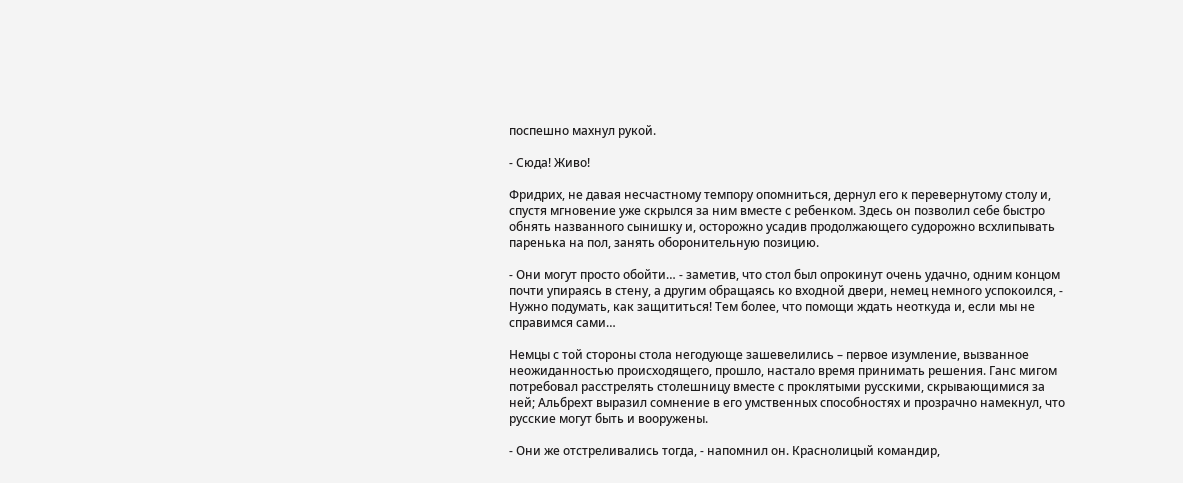поспешно махнул рукой.

- Сюда! Живо!

Фридрих, не давая несчастному темпору опомниться, дернул его к перевернутому столу и, спустя мгновение уже скрылся за ним вместе с ребенком. Здесь он позволил себе быстро обнять названного сынишку и, осторожно усадив продолжающего судорожно всхлипывать паренька на пол, занять оборонительную позицию.

- Они могут просто обойти… - заметив, что стол был опрокинут очень удачно, одним концом почти упираясь в стену, а другим обращаясь ко входной двери, немец немного успокоился, - Нужно подумать, как защититься! Тем более, что помощи ждать неоткуда и, если мы не справимся сами…

Немцы с той стороны стола негодующе зашевелились – первое изумление, вызванное неожиданностью происходящего, прошло, настало время принимать решения. Ганс мигом потребовал расстрелять столешницу вместе с проклятыми русскими, скрывающимися за ней; Альбрехт выразил сомнение в его умственных способностях и прозрачно намекнул, что русские могут быть и вооружены.

- Они же отстреливались тогда, - напомнил он. Краснолицый командир,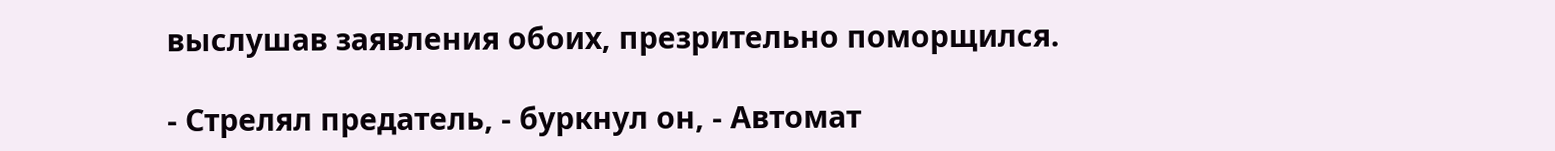выслушав заявления обоих, презрительно поморщился.

- Стрелял предатель, - буркнул он, - Автомат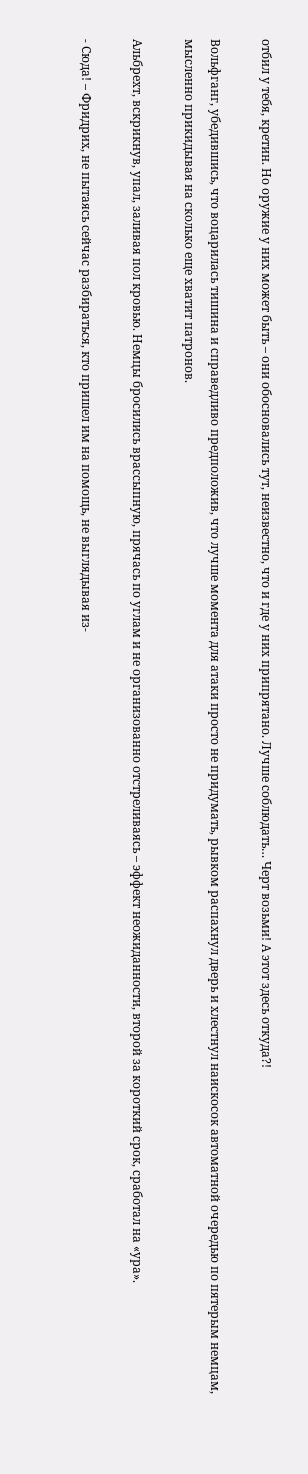отбил у тебя, кретин. Но оружие у них может быть – они обосновались тут, неизвестно, что и где у них припрятано. Лучше соблюдать… Черт возьми! А этот здесь откуда?!

Вольфганг, убедившись, что воцарилась тишина и справедливо предположив, что лучше момента для атаки просто не придумать, рывком распахнул дверь и хлестнул наискосок автоматной очередью по пятерым немцам, мысленно прикидывая на сколько еще хватит патронов.

Альбрехт, вскрикнув, упал, заливая пол кровью. Немцы бросились врассыпную, прячась по углам и не организованно отстреливаясь – эффект неожиданности, второй за короткий срок, сработал на «ура».

- Сюда! – Фридрих, не пытаясь сейчас разбираться, кто пришел им на помощь, не выглядывая из-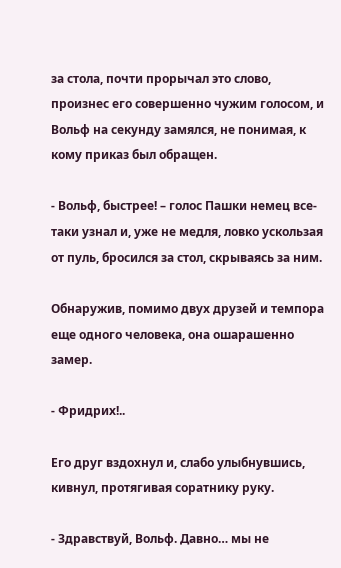за стола, почти прорычал это слово, произнес его совершенно чужим голосом, и Вольф на секунду замялся, не понимая, к кому приказ был обращен.

- Вольф, быстрее! – голос Пашки немец все-таки узнал и, уже не медля, ловко ускользая от пуль, бросился за стол, скрываясь за ним.

Обнаружив, помимо двух друзей и темпора еще одного человека, она ошарашенно замер.

- Фридрих!..

Его друг вздохнул и, слабо улыбнувшись, кивнул, протягивая соратнику руку.

- Здравствуй, Вольф. Давно… мы не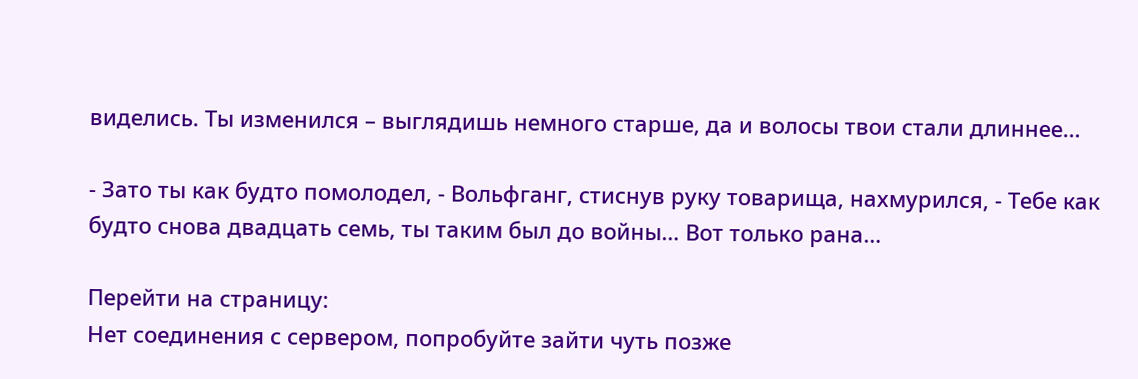виделись. Ты изменился – выглядишь немного старше, да и волосы твои стали длиннее…

- Зато ты как будто помолодел, - Вольфганг, стиснув руку товарища, нахмурился, - Тебе как будто снова двадцать семь, ты таким был до войны… Вот только рана…

Перейти на страницу:
Нет соединения с сервером, попробуйте зайти чуть позже